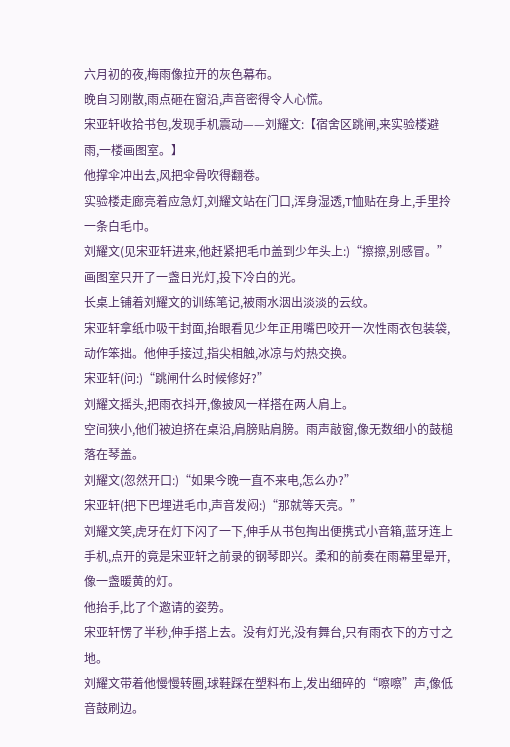六月初的夜,梅雨像拉开的灰色幕布。
晚自习刚散,雨点砸在窗沿,声音密得令人心慌。
宋亚轩收拾书包,发现手机震动——刘耀文:【宿舍区跳闸,来实验楼避雨,一楼画图室。】
他撑伞冲出去,风把伞骨吹得翻卷。
实验楼走廊亮着应急灯,刘耀文站在门口,浑身湿透,T恤贴在身上,手里拎一条白毛巾。
刘耀文(见宋亚轩进来,他赶紧把毛巾盖到少年头上:)“擦擦,别感冒。”
画图室只开了一盏日光灯,投下冷白的光。
长桌上铺着刘耀文的训练笔记,被雨水洇出淡淡的云纹。
宋亚轩拿纸巾吸干封面,抬眼看见少年正用嘴巴咬开一次性雨衣包装袋,动作笨拙。他伸手接过,指尖相触,冰凉与灼热交换。
宋亚轩(问:)“跳闸什么时候修好?”
刘耀文摇头,把雨衣抖开,像披风一样搭在两人肩上。
空间狭小,他们被迫挤在桌沿,肩膀贴肩膀。雨声敲窗,像无数细小的鼓槌落在琴盖。
刘耀文(忽然开口:)“如果今晚一直不来电,怎么办?”
宋亚轩(把下巴埋进毛巾,声音发闷:)“那就等天亮。”
刘耀文笑,虎牙在灯下闪了一下,伸手从书包掏出便携式小音箱,蓝牙连上手机,点开的竟是宋亚轩之前录的钢琴即兴。柔和的前奏在雨幕里晕开,像一盏暖黄的灯。
他抬手,比了个邀请的姿势。
宋亚轩愣了半秒,伸手搭上去。没有灯光,没有舞台,只有雨衣下的方寸之地。
刘耀文带着他慢慢转圈,球鞋踩在塑料布上,发出细碎的“嚓嚓”声,像低音鼓刷边。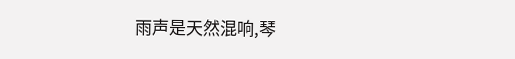雨声是天然混响,琴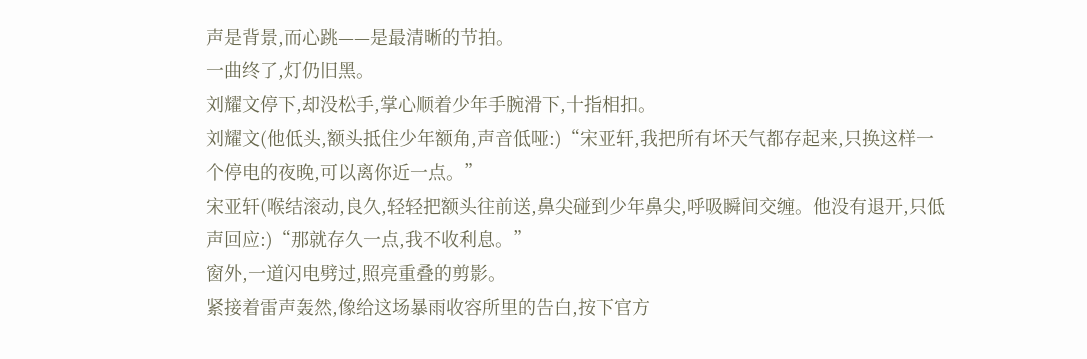声是背景,而心跳——是最清晰的节拍。
一曲终了,灯仍旧黑。
刘耀文停下,却没松手,掌心顺着少年手腕滑下,十指相扣。
刘耀文(他低头,额头抵住少年额角,声音低哑:)“宋亚轩,我把所有坏天气都存起来,只换这样一个停电的夜晚,可以离你近一点。”
宋亚轩(喉结滚动,良久,轻轻把额头往前送,鼻尖碰到少年鼻尖,呼吸瞬间交缠。他没有退开,只低声回应:)“那就存久一点,我不收利息。”
窗外,一道闪电劈过,照亮重叠的剪影。
紧接着雷声轰然,像给这场暴雨收容所里的告白,按下官方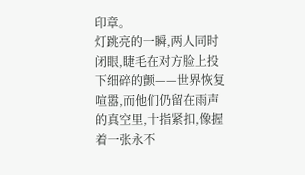印章。
灯跳亮的一瞬,两人同时闭眼,睫毛在对方脸上投下细碎的颤——世界恢复喧嚣,而他们仍留在雨声的真空里,十指紧扣,像握着一张永不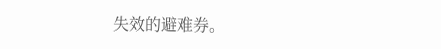失效的避难券。